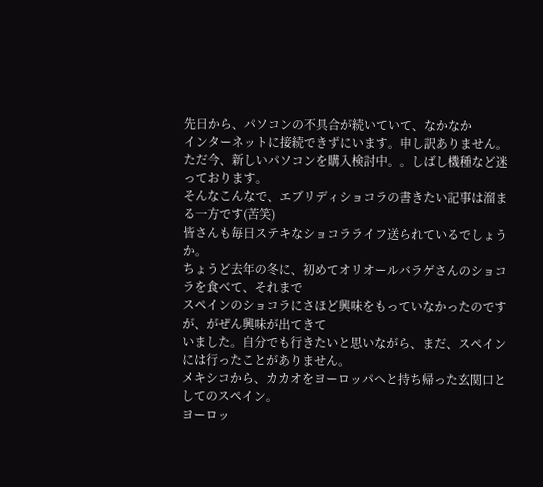先日から、パソコンの不具合が続いていて、なかなか
インターネットに接続できずにいます。申し訳ありません。
ただ今、新しいパソコンを購入検討中。。しばし機種など迷っております。
そんなこんなで、エブリディショコラの書きたい記事は溜まる一方です(苦笑)
皆さんも毎日ステキなショコラライフ送られているでしょうか。
ちょうど去年の冬に、初めてオリオールバラゲさんのショコラを食べて、それまで
スペインのショコラにさほど興味をもっていなかったのですが、がぜん興味が出てきて
いました。自分でも行きたいと思いながら、まだ、スペインには行ったことがありません。
メキシコから、カカオをヨーロッパへと持ち帰った玄関口としてのスペイン。
ヨーロッ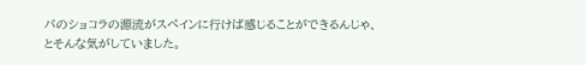パのショコラの源流がスペインに行けば感じることができるんじゃ、
とそんな気がしていました。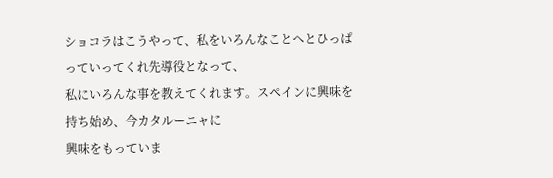ショコラはこうやって、私をいろんなことへとひっぱっていってくれ先導役となって、
私にいろんな事を教えてくれます。スペインに興味を持ち始め、今カタルーニャに
興味をもっていま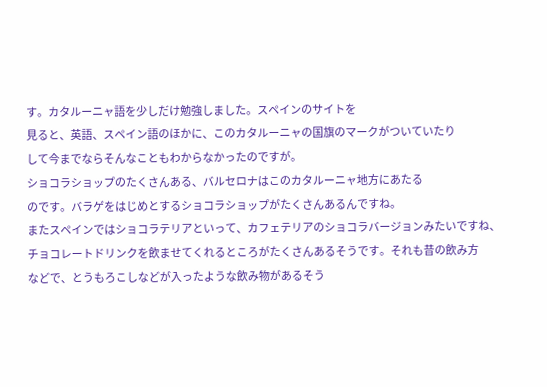す。カタルーニャ語を少しだけ勉強しました。スペインのサイトを
見ると、英語、スペイン語のほかに、このカタルーニャの国旗のマークがついていたり
して今までならそんなこともわからなかったのですが。
ショコラショップのたくさんある、バルセロナはこのカタルーニャ地方にあたる
のです。バラゲをはじめとするショコラショップがたくさんあるんですね。
またスペインではショコラテリアといって、カフェテリアのショコラバージョンみたいですね、
チョコレートドリンクを飲ませてくれるところがたくさんあるそうです。それも昔の飲み方
などで、とうもろこしなどが入ったような飲み物があるそう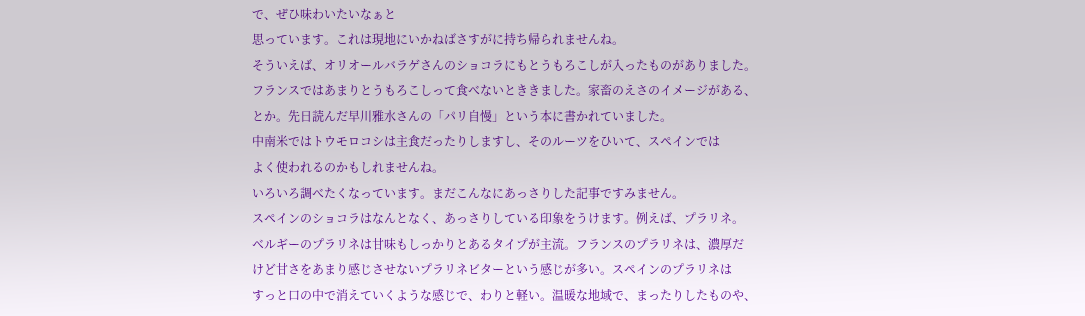で、ぜひ味わいたいなぁと
思っています。これは現地にいかねばさすがに持ち帰られませんね。
そういえば、オリオールバラゲさんのショコラにもとうもろこしが入ったものがありました。
フランスではあまりとうもろこしって食べないとききました。家畜のえさのイメージがある、
とか。先日読んだ早川雅水さんの「パリ自慢」という本に書かれていました。
中南米ではトウモロコシは主食だったりしますし、そのルーツをひいて、スペインでは
よく使われるのかもしれませんね。
いろいろ調べたくなっています。まだこんなにあっさりした記事ですみません。
スペインのショコラはなんとなく、あっさりしている印象をうけます。例えば、プラリネ。
ベルギーのプラリネは甘味もしっかりとあるタイプが主流。フランスのプラリネは、濃厚だ
けど甘さをあまり感じさせないプラリネビターという感じが多い。スペインのプラリネは
すっと口の中で消えていくような感じで、わりと軽い。温暖な地域で、まったりしたものや、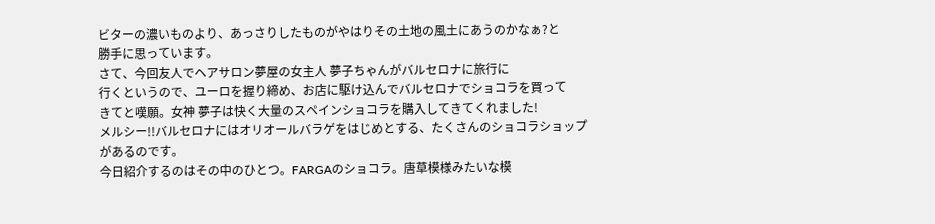ビターの濃いものより、あっさりしたものがやはりその土地の風土にあうのかなぁ?と
勝手に思っています。
さて、今回友人でヘアサロン夢屋の女主人 夢子ちゃんがバルセロナに旅行に
行くというので、ユーロを握り締め、お店に駆け込んでバルセロナでショコラを買って
きてと嘆願。女神 夢子は快く大量のスペインショコラを購入してきてくれました!
メルシー!!バルセロナにはオリオールバラゲをはじめとする、たくさんのショコラショップ
があるのです。
今日紹介するのはその中のひとつ。FARGAのショコラ。唐草模様みたいな模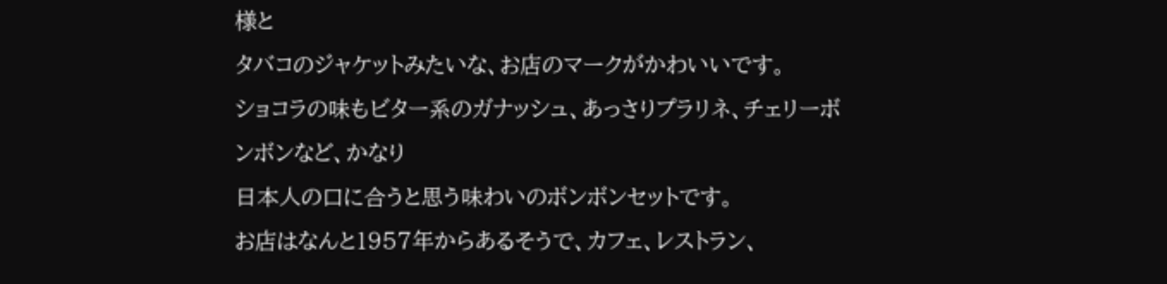様と
タバコのジャケットみたいな、お店のマークがかわいいです。
ショコラの味もビター系のガナッシュ、あっさりプラリネ、チェリーボンボンなど、かなり
日本人の口に合うと思う味わいのボンボンセットです。
お店はなんと1957年からあるそうで、カフェ、レストラン、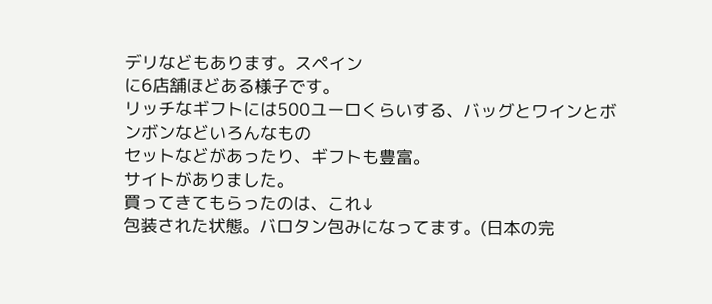デリなどもあります。スペイン
に6店舗ほどある様子です。
リッチなギフトには500ユーロくらいする、バッグとワインとボンボンなどいろんなもの
セットなどがあったり、ギフトも豊富。
サイトがありました。
買ってきてもらったのは、これ↓
包装された状態。バロタン包みになってます。(日本の完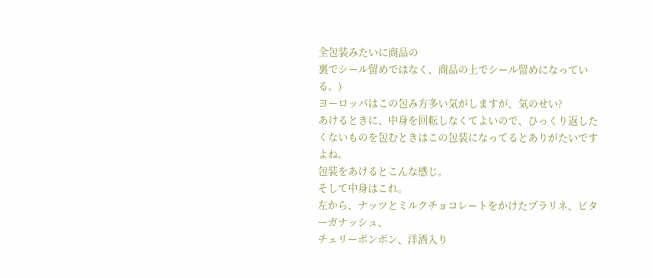全包装みたいに商品の
裏でシール留めではなく、商品の上でシール留めになっている。)
ヨーロッパはこの包み方多い気がしますが、気のせい?
あけるときに、中身を回転しなくてよいので、ひっくり返したくないものを包むときはこの包装になってるとありがたいですよね。
包装をあけるとこんな感じ。
そして中身はこれ。
左から、ナッツとミルクチョコレートをかけたプラリネ、ビターガナッシュ、
チェリーボンボン、洋酒入り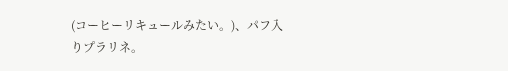(コーヒーリキュールみたい。)、パフ入りプラリネ。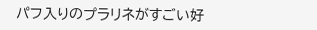パフ入りのプラリネがすごい好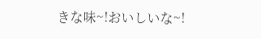きな味~!おいしいな~!